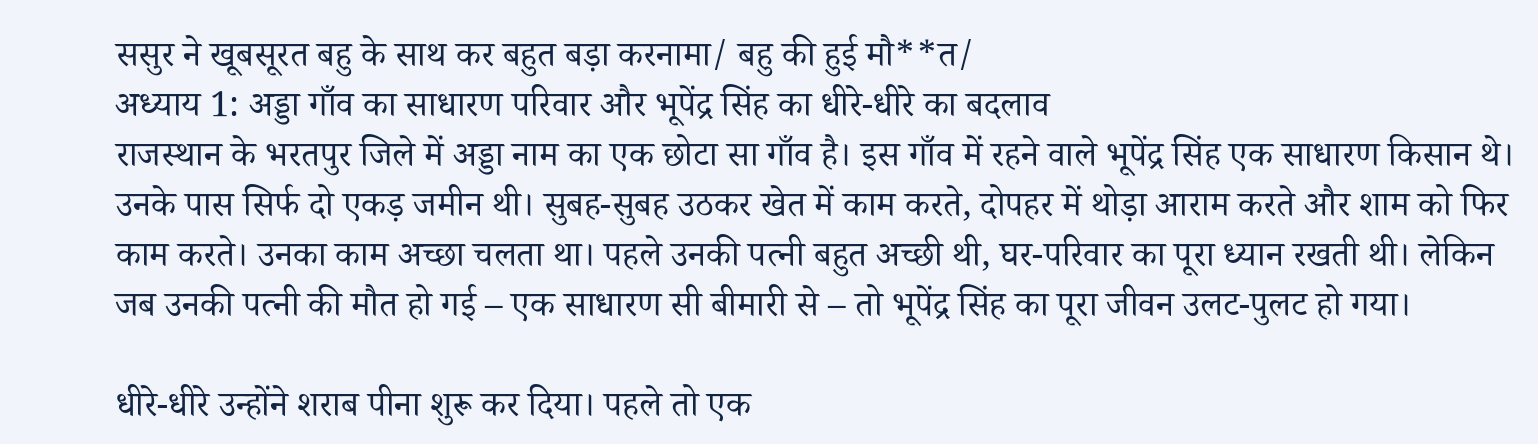ससुर ने खूबसूरत बहु के साथ कर बहुत बड़ा करनामा/ बहु की हुई मौ**त/
अध्याय 1: अड्डा गाँव का साधारण परिवार और भूपेंद्र सिंह का धीरे-धीरे का बदलाव
राजस्थान के भरतपुर जिले में अड्डा नाम का एक छोटा सा गाँव है। इस गाँव में रहने वाले भूपेंद्र सिंह एक साधारण किसान थे। उनके पास सिर्फ दो एकड़ जमीन थी। सुबह-सुबह उठकर खेत में काम करते, दोपहर में थोड़ा आराम करते और शाम को फिर काम करते। उनका काम अच्छा चलता था। पहले उनकी पत्नी बहुत अच्छी थी, घर-परिवार का पूरा ध्यान रखती थी। लेकिन जब उनकी पत्नी की मौत हो गई – एक साधारण सी बीमारी से – तो भूपेंद्र सिंह का पूरा जीवन उलट-पुलट हो गया।

धीरे-धीरे उन्होंने शराब पीना शुरू कर दिया। पहले तो एक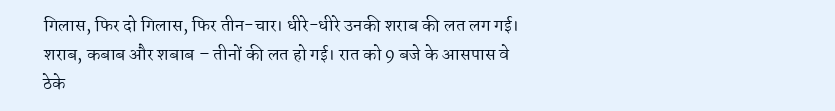गिलास, फिर दो गिलास, फिर तीन-चार। धीरे-धीरे उनकी शराब की लत लग गई। शराब, कबाब और शबाब – तीनों की लत हो गई। रात को 9 बजे के आसपास वे ठेके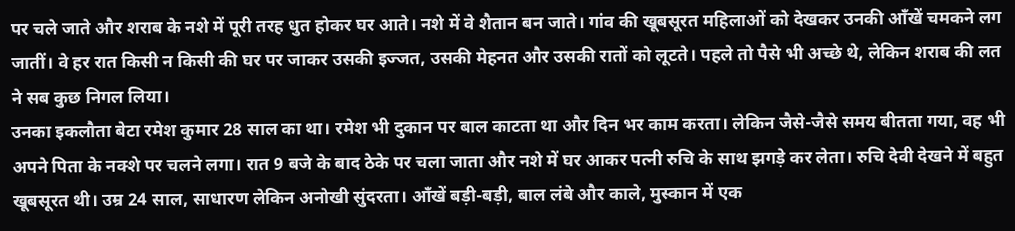पर चले जाते और शराब के नशे में पूरी तरह धुत होकर घर आते। नशे में वे शैतान बन जाते। गांव की खूबसूरत महिलाओं को देखकर उनकी आँखें चमकने लग जातीं। वे हर रात किसी न किसी की घर पर जाकर उसकी इज्जत, उसकी मेहनत और उसकी रातों को लूटते। पहले तो पैसे भी अच्छे थे, लेकिन शराब की लत ने सब कुछ निगल लिया।
उनका इकलौता बेटा रमेश कुमार 28 साल का था। रमेश भी दुकान पर बाल काटता था और दिन भर काम करता। लेकिन जैसे-जैसे समय बीतता गया, वह भी अपने पिता के नक्शे पर चलने लगा। रात 9 बजे के बाद ठेके पर चला जाता और नशे में घर आकर पत्नी रुचि के साथ झगड़े कर लेता। रुचि देवी देखने में बहुत खूबसूरत थी। उम्र 24 साल, साधारण लेकिन अनोखी सुंदरता। आँखें बड़ी-बड़ी, बाल लंबे और काले, मुस्कान में एक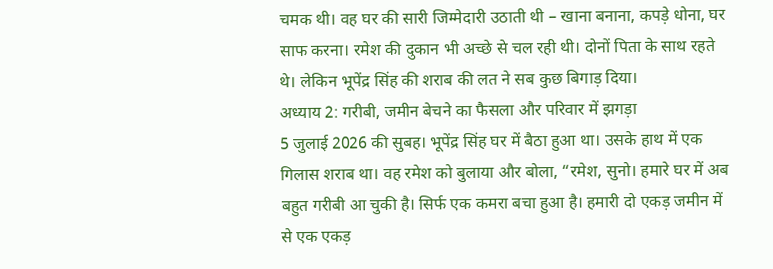चमक थी। वह घर की सारी जिम्मेदारी उठाती थी – खाना बनाना, कपड़े धोना, घर साफ करना। रमेश की दुकान भी अच्छे से चल रही थी। दोनों पिता के साथ रहते थे। लेकिन भूपेंद्र सिंह की शराब की लत ने सब कुछ बिगाड़ दिया।
अध्याय 2: गरीबी, जमीन बेचने का फैसला और परिवार में झगड़ा
5 जुलाई 2026 की सुबह। भूपेंद्र सिंह घर में बैठा हुआ था। उसके हाथ में एक गिलास शराब था। वह रमेश को बुलाया और बोला, “रमेश, सुनो। हमारे घर में अब बहुत गरीबी आ चुकी है। सिर्फ एक कमरा बचा हुआ है। हमारी दो एकड़ जमीन में से एक एकड़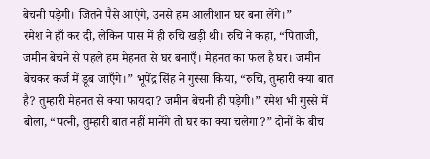बेचनी पड़ेगी। जितने पैसे आएंगे, उनसे हम आलीशान घर बना लेंगे।”
रमेश ने हाँ कर दी, लेकिन पास में ही रुचि खड़ी थी। रुचि ने कहा, “पिताजी, जमीन बेचने से पहले हम मेहनत से घर बनाएँ। मेहनत का फल है घर। जमीन बेचकर कर्ज में डूब जाएँगे।” भूपेंद्र सिंह ने गुस्सा किया, “रुचि, तुम्हारी क्या बात है? तुम्हारी मेहनत से क्या फायदा? जमीन बेचनी ही पड़ेगी।” रमेश भी गुस्से में बोला, “पत्नी, तुम्हारी बात नहीं मानेंगे तो घर का क्या चलेगा?” दोनों के बीच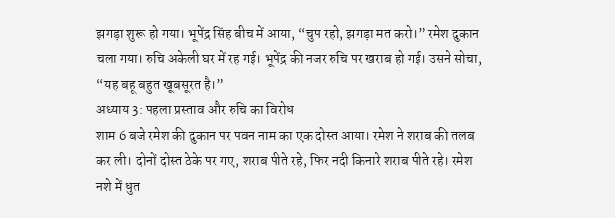झगड़ा शुरू हो गया। भूपेंद्र सिंह बीच में आया, “चुप रहो, झगड़ा मत करो।” रमेश दुकान चला गया। रुचि अकेली घर में रह गई। भूपेंद्र की नजर रुचि पर खराब हो गई। उसने सोचा, “यह बहू बहुत खूबसूरत है।”
अध्याय 3: पहला प्रस्ताव और रुचि का विरोध
शाम 6 बजे रमेश की दुकान पर पवन नाम का एक दोस्त आया। रमेश ने शराब की तलब कर ली। दोनों दोस्त ठेके पर गए, शराब पीते रहे, फिर नदी किनारे शराब पीते रहे। रमेश नशे में धुत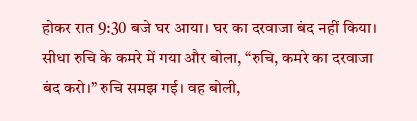होकर रात 9:30 बजे घर आया। घर का दरवाजा बंद नहीं किया। सीधा रुचि के कमरे में गया और बोला, “रुचि, कमरे का दरवाजा बंद करो।” रुचि समझ गई। वह बोली,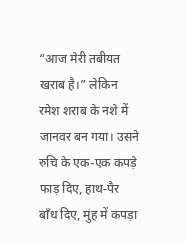“आज मेरी तबीयत खराब है।” लेकिन रमेश शराब के नशे में जानवर बन गया। उसने रुचि के एक-एक कपड़े फाड़ दिए, हाथ-पैर बाँध दिए, मुंह में कपड़ा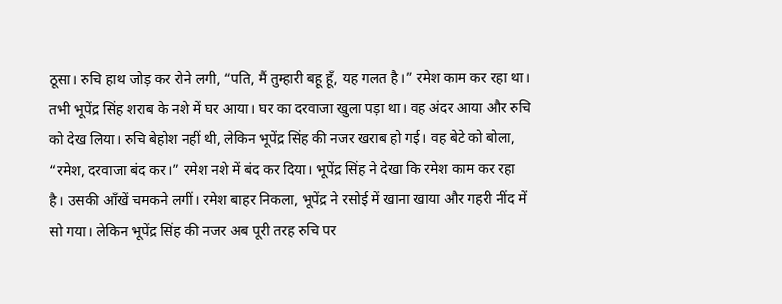ठूसा। रुचि हाथ जोड़ कर रोने लगी, “पति, मैं तुम्हारी बहू हूँ, यह गलत है।” रमेश काम कर रहा था।
तभी भूपेंद्र सिंह शराब के नशे में घर आया। घर का दरवाजा खुला पड़ा था। वह अंदर आया और रुचि को देख लिया। रुचि बेहोश नहीं थी, लेकिन भूपेंद्र सिंह की नजर खराब हो गई। वह बेटे को बोला, “रमेश, दरवाजा बंद कर।” रमेश नशे में बंद कर दिया। भूपेंद्र सिंह ने देखा कि रमेश काम कर रहा है। उसकी आँखें चमकने लगीं। रमेश बाहर निकला, भूपेंद्र ने रसोई में खाना खाया और गहरी नींद में सो गया। लेकिन भूपेंद्र सिंह की नजर अब पूरी तरह रुचि पर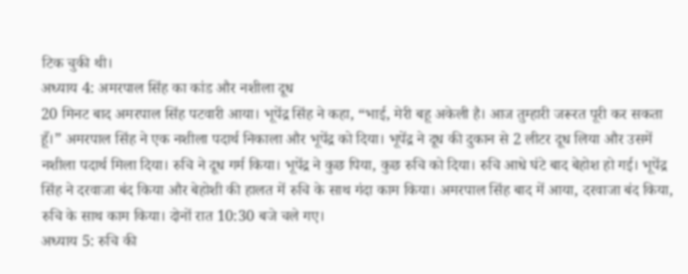टिक चुकी थी।
अध्याय 4: अमरपाल सिंह का कांड और नशीला दूध
20 मिनट बाद अमरपाल सिंह पटवारी आया। भूपेंद्र सिंह ने कहा, “भाई, मेरी बहू अकेली है। आज तुम्हारी जरूरत पूरी कर सकता हूँ।” अमरपाल सिंह ने एक नशीला पदार्थ निकाला और भूपेंद्र को दिया। भूपेंद्र ने दूध की दुकान से 2 लीटर दूध लिया और उसमें नशीला पदार्थ मिला दिया। रुचि ने दूध गर्म किया। भूपेंद्र ने कुछ पिया, कुछ रुचि को दिया। रुचि आधे घंटे बाद बेहोश हो गई। भूपेंद्र सिंह ने दरवाजा बंद किया और बेहोशी की हालत में रुचि के साथ गंदा काम किया। अमरपाल सिंह बाद में आया, दरवाजा बंद किया, रुचि के साथ काम किया। दोनों रात 10:30 बजे चले गए।
अध्याय 5: रुचि की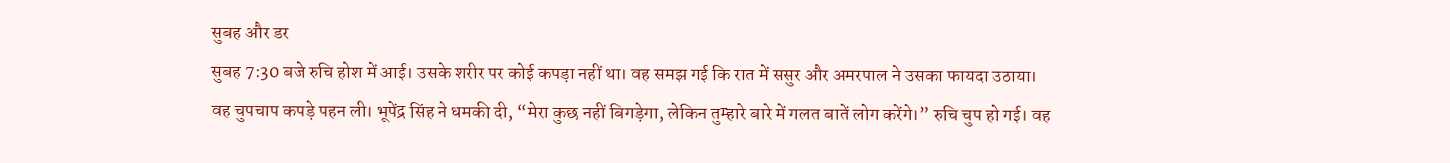सुबह और डर
सुबह 7:30 बजे रुचि होश में आई। उसके शरीर पर कोई कपड़ा नहीं था। वह समझ गई कि रात में ससुर और अमरपाल ने उसका फायदा उठाया। वह चुपचाप कपड़े पहन ली। भूपेंद्र सिंह ने धमकी दी, “मेरा कुछ नहीं बिगड़ेगा, लेकिन तुम्हारे बारे में गलत बातें लोग करेंगे।” रुचि चुप हो गई। वह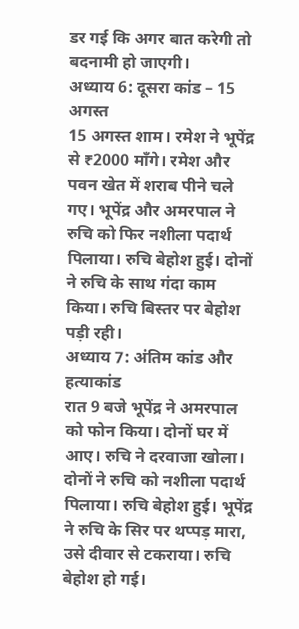डर गई कि अगर बात करेगी तो बदनामी हो जाएगी।
अध्याय 6: दूसरा कांड – 15 अगस्त
15 अगस्त शाम। रमेश ने भूपेंद्र से ₹2000 माँगे। रमेश और पवन खेत में शराब पीने चले गए। भूपेंद्र और अमरपाल ने रुचि को फिर नशीला पदार्थ पिलाया। रुचि बेहोश हुई। दोनों ने रुचि के साथ गंदा काम किया। रुचि बिस्तर पर बेहोश पड़ी रही।
अध्याय 7: अंतिम कांड और हत्याकांड
रात 9 बजे भूपेंद्र ने अमरपाल को फोन किया। दोनों घर में आए। रुचि ने दरवाजा खोला। दोनों ने रुचि को नशीला पदार्थ पिलाया। रुचि बेहोश हुई। भूपेंद्र ने रुचि के सिर पर थप्पड़ मारा, उसे दीवार से टकराया। रुचि बेहोश हो गई।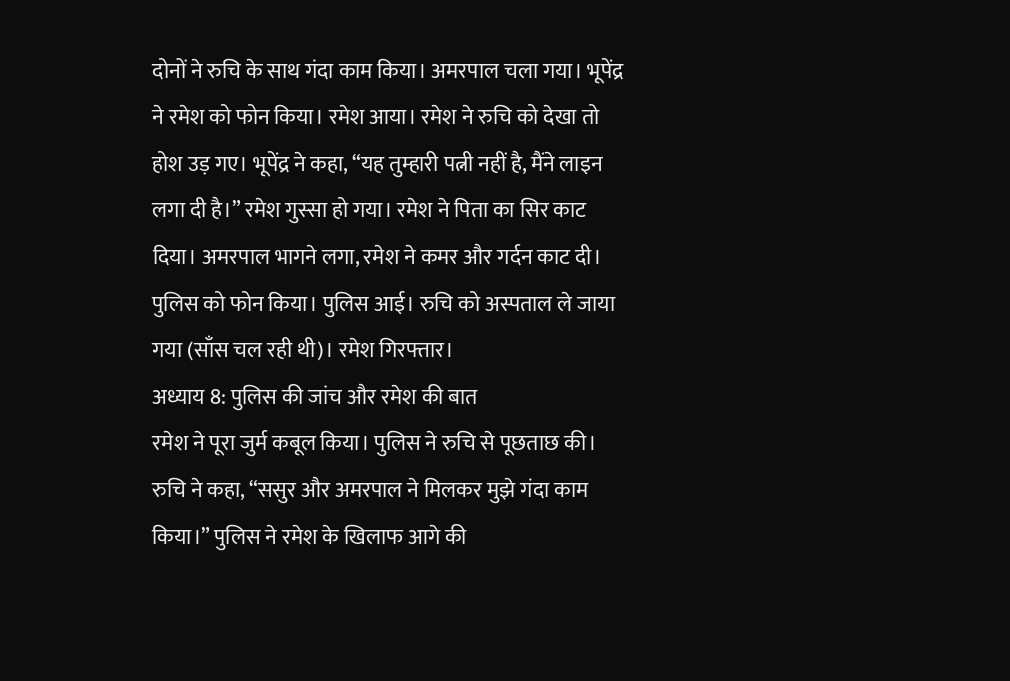दोनों ने रुचि के साथ गंदा काम किया। अमरपाल चला गया। भूपेंद्र ने रमेश को फोन किया। रमेश आया। रमेश ने रुचि को देखा तो होश उड़ गए। भूपेंद्र ने कहा, “यह तुम्हारी पत्नी नहीं है, मैंने लाइन लगा दी है।” रमेश गुस्सा हो गया। रमेश ने पिता का सिर काट दिया। अमरपाल भागने लगा, रमेश ने कमर और गर्दन काट दी। पुलिस को फोन किया। पुलिस आई। रुचि को अस्पताल ले जाया गया (साँस चल रही थी)। रमेश गिरफ्तार।
अध्याय 8: पुलिस की जांच और रमेश की बात
रमेश ने पूरा जुर्म कबूल किया। पुलिस ने रुचि से पूछताछ की। रुचि ने कहा, “ससुर और अमरपाल ने मिलकर मुझे गंदा काम किया।” पुलिस ने रमेश के खिलाफ आगे की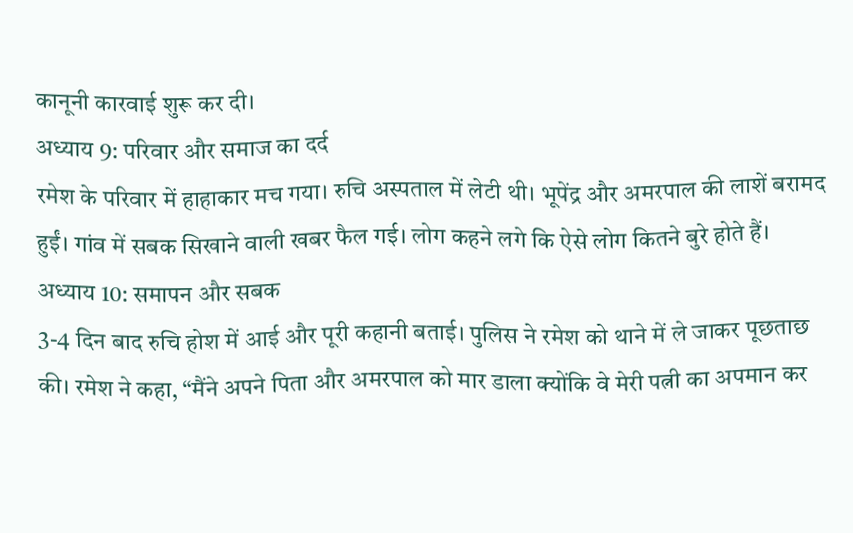कानूनी कारवाई शुरू कर दी।
अध्याय 9: परिवार और समाज का दर्द
रमेश के परिवार में हाहाकार मच गया। रुचि अस्पताल में लेटी थी। भूपेंद्र और अमरपाल की लाशें बरामद हुईं। गांव में सबक सिखाने वाली खबर फैल गई। लोग कहने लगे कि ऐसे लोग कितने बुरे होते हैं।
अध्याय 10: समापन और सबक
3-4 दिन बाद रुचि होश में आई और पूरी कहानी बताई। पुलिस ने रमेश को थाने में ले जाकर पूछताछ की। रमेश ने कहा, “मैंने अपने पिता और अमरपाल को मार डाला क्योंकि वे मेरी पत्नी का अपमान कर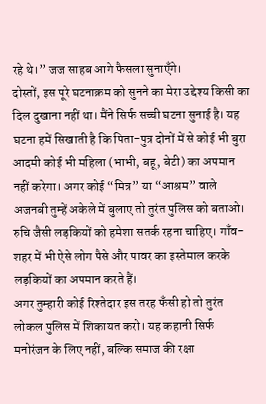रहे थे।” जज साहब आगे फैसला सुनाएँगे।
दोस्तों, इस पूरे घटनाक्रम को सुनने का मेरा उद्देश्य किसी का दिल दुखाना नहीं था। मैंने सिर्फ सच्ची घटना सुनाई है। यह घटना हमें सिखाती है कि पिता-पुत्र दोनों में से कोई भी बुरा आदमी कोई भी महिला (भाभी, बहू, बेटी) का अपमान नहीं करेगा। अगर कोई “मित्र” या “आश्रम” वाले अजनबी तुम्हें अकेले में बुलाए तो तुरंत पुलिस को बताओ। रुचि जैसी लड़कियों को हमेशा सतर्क रहना चाहिए। गाँव-शहर में भी ऐसे लोग पैसे और पावर का इस्तेमाल करके लड़कियों का अपमान करते हैं।
अगर तुम्हारी कोई रिश्तेदार इस तरह फँसी हो तो तुरंत लोकल पुलिस में शिकायत करो। यह कहानी सिर्फ मनोरंजन के लिए नहीं, बल्कि समाज की रक्षा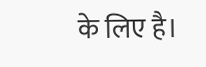के लिए है।